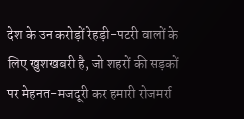देश के उन करोड़ों रेहड़ी-पटरी वालों के लिए खुशखबरी है, जो शहरों की सड़कों पर मेहनत-मजदूरी कर हमारी रोजमर्रा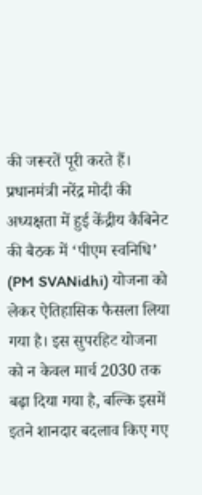की जरूरतें पूरी करते हैं। प्रधानमंत्री नरेंद्र मोदी की अध्यक्षता में हुई केंद्रीय कैबिनेट की बैठक में ‘पीएम स्वनिधि’ (PM SVANidhi) योजना को लेकर ऐतिहासिक फैसला लिया गया है। इस सुपरहिट योजना को न केवल मार्च 2030 तक बढ़ा दिया गया है, बल्कि इसमें इतने शानदार बदलाव किए गए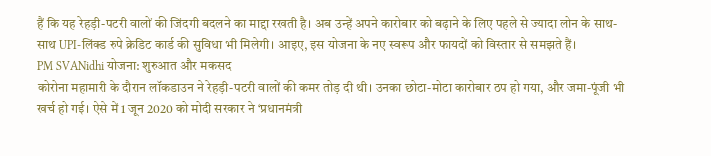हैं कि यह रेहड़ी-पटरी वालों की जिंदगी बदलने का माद्दा रखती है। अब उन्हें अपने कारोबार को बढ़ाने के लिए पहले से ज्यादा लोन के साथ-साथ UPI-लिंक्ड रुपे क्रेडिट कार्ड की सुविधा भी मिलेगी। आइए, इस योजना के नए स्वरूप और फायदों को विस्तार से समझते हैं।
PM SVANidhi योजना: शुरुआत और मकसद
कोरोना महामारी के दौरान लॉकडाउन ने रेहड़ी-पटरी वालों की कमर तोड़ दी थी। उनका छोटा-मोटा कारोबार ठप हो गया, और जमा-पूंजी भी खर्च हो गई। ऐसे में 1 जून 2020 को मोदी सरकार ने ‘प्रधानमंत्री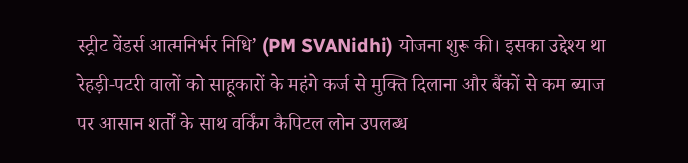स्ट्रीट वेंडर्स आत्मनिर्भर निधि’ (PM SVANidhi) योजना शुरू की। इसका उद्देश्य था रेहड़ी-पटरी वालों को साहूकारों के महंगे कर्ज से मुक्ति दिलाना और बैंकों से कम ब्याज पर आसान शर्तों के साथ वर्किंग कैपिटल लोन उपलब्ध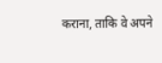कराना, ताकि वे अपने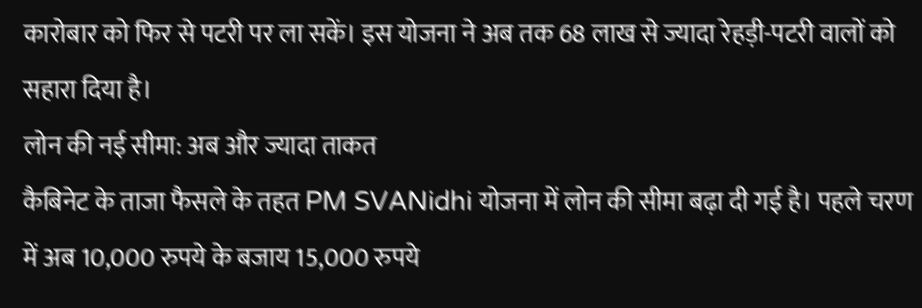कारोबार को फिर से पटरी पर ला सकें। इस योजना ने अब तक 68 लाख से ज्यादा रेहड़ी-पटरी वालों को सहारा दिया है।
लोन की नई सीमा: अब और ज्यादा ताकत
कैबिनेट के ताजा फैसले के तहत PM SVANidhi योजना में लोन की सीमा बढ़ा दी गई है। पहले चरण में अब 10,000 रुपये के बजाय 15,000 रुपये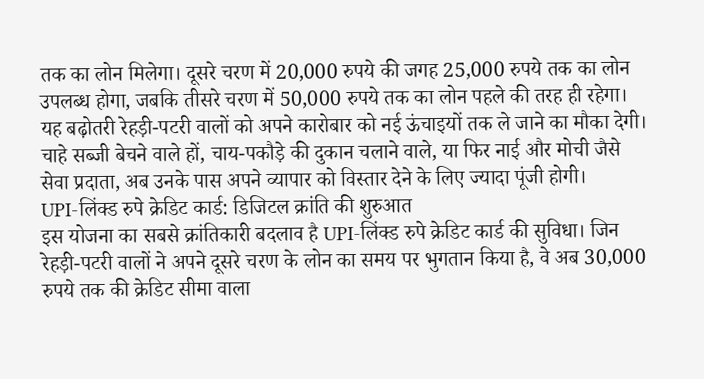तक का लोन मिलेगा। दूसरे चरण में 20,000 रुपये की जगह 25,000 रुपये तक का लोन उपलब्ध होगा, जबकि तीसरे चरण में 50,000 रुपये तक का लोन पहले की तरह ही रहेगा। यह बढ़ोतरी रेहड़ी-पटरी वालों को अपने कारोबार को नई ऊंचाइयों तक ले जाने का मौका देगी। चाहे सब्जी बेचने वाले हों, चाय-पकौड़े की दुकान चलाने वाले, या फिर नाई और मोची जैसे सेवा प्रदाता, अब उनके पास अपने व्यापार को विस्तार देने के लिए ज्यादा पूंजी होगी।
UPI-लिंक्ड रुपे क्रेडिट कार्ड: डिजिटल क्रांति की शुरुआत
इस योजना का सबसे क्रांतिकारी बदलाव है UPI-लिंक्ड रुपे क्रेडिट कार्ड की सुविधा। जिन रेहड़ी-पटरी वालों ने अपने दूसरे चरण के लोन का समय पर भुगतान किया है, वे अब 30,000 रुपये तक की क्रेडिट सीमा वाला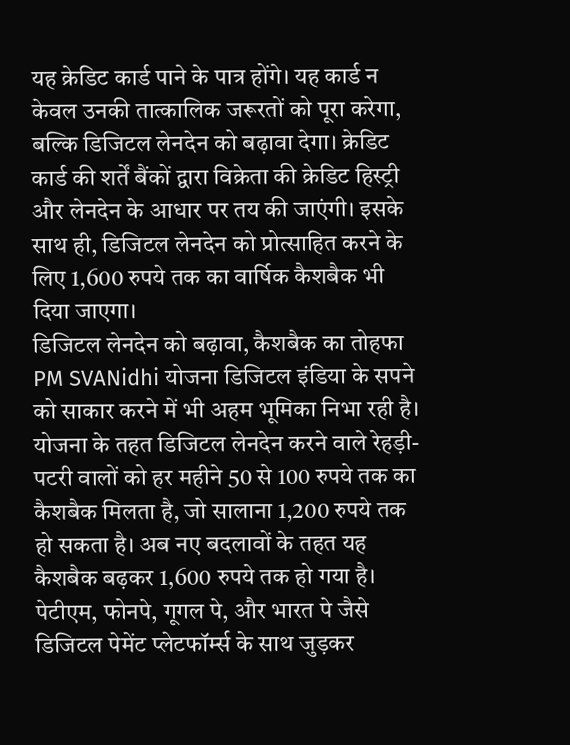यह क्रेडिट कार्ड पाने के पात्र होंगे। यह कार्ड न केवल उनकी तात्कालिक जरूरतों को पूरा करेगा, बल्कि डिजिटल लेनदेन को बढ़ावा देगा। क्रेडिट कार्ड की शर्तें बैंकों द्वारा विक्रेता की क्रेडिट हिस्ट्री और लेनदेन के आधार पर तय की जाएंगी। इसके साथ ही, डिजिटल लेनदेन को प्रोत्साहित करने के लिए 1,600 रुपये तक का वार्षिक कैशबैक भी दिया जाएगा।
डिजिटल लेनदेन को बढ़ावा, कैशबैक का तोहफा
PM SVANidhi योजना डिजिटल इंडिया के सपने को साकार करने में भी अहम भूमिका निभा रही है। योजना के तहत डिजिटल लेनदेन करने वाले रेहड़ी-पटरी वालों को हर महीने 50 से 100 रुपये तक का कैशबैक मिलता है, जो सालाना 1,200 रुपये तक हो सकता है। अब नए बदलावों के तहत यह कैशबैक बढ़कर 1,600 रुपये तक हो गया है। पेटीएम, फोनपे, गूगल पे, और भारत पे जैसे डिजिटल पेमेंट प्लेटफॉर्म्स के साथ जुड़कर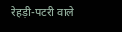रेहड़ी-पटरी वाले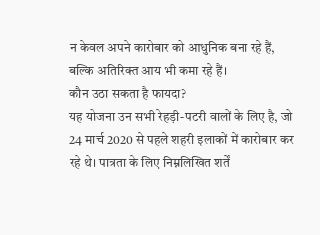न केवल अपने कारोबार को आधुनिक बना रहे हैं, बल्कि अतिरिक्त आय भी कमा रहे हैं।
कौन उठा सकता है फायदा?
यह योजना उन सभी रेहड़ी-पटरी वालों के लिए है, जो 24 मार्च 2020 से पहले शहरी इलाकों में कारोबार कर रहे थे। पात्रता के लिए निम्नलिखित शर्तें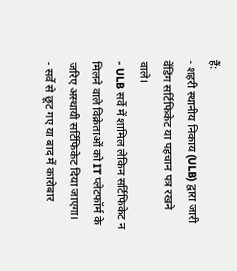हैं:
- शहरी स्थानीय निकाय (ULB) द्वारा जारी वेंडिंग सर्टिफिकेट या पहचान पत्र रखने वाले।
- ULB सर्वे में शामिल लेकिन सर्टिफिकेट न मिलने वाले विक्रेताओं को IT प्लेटफॉर्म के जरिए अस्थायी सर्टिफिकेट दिया जाएगा।
- सर्वे से छूट गए या बाद में कारोबार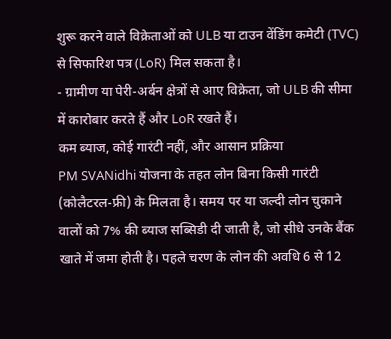शुरू करने वाले विक्रेताओं को ULB या टाउन वेंडिंग कमेटी (TVC) से सिफारिश पत्र (LoR) मिल सकता है।
- ग्रामीण या पेरी-अर्बन क्षेत्रों से आए विक्रेता, जो ULB की सीमा में कारोबार करते हैं और LoR रखते हैं।
कम ब्याज, कोई गारंटी नहीं, और आसान प्रक्रिया
PM SVANidhi योजना के तहत लोन बिना किसी गारंटी (कोलैटरल-फ्री) के मिलता है। समय पर या जल्दी लोन चुकाने वालों को 7% की ब्याज सब्सिडी दी जाती है, जो सीधे उनके बैंक खाते में जमा होती है। पहले चरण के लोन की अवधि 6 से 12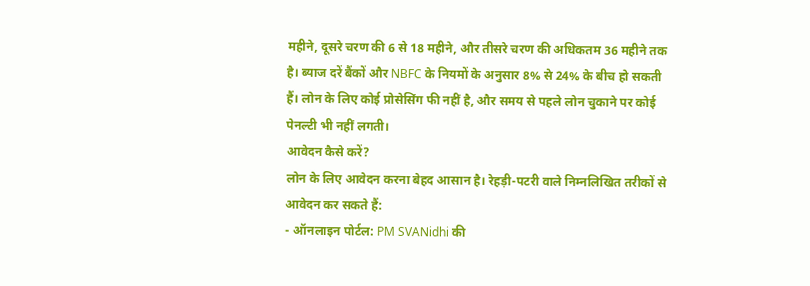महीने, दूसरे चरण की 6 से 18 महीने, और तीसरे चरण की अधिकतम 36 महीने तक है। ब्याज दरें बैंकों और NBFC के नियमों के अनुसार 8% से 24% के बीच हो सकती हैं। लोन के लिए कोई प्रोसेसिंग फी नहीं है, और समय से पहले लोन चुकाने पर कोई पेनल्टी भी नहीं लगती।
आवेदन कैसे करें?
लोन के लिए आवेदन करना बेहद आसान है। रेहड़ी-पटरी वाले निम्नलिखित तरीकों से आवेदन कर सकते हैं:
- ऑनलाइन पोर्टल: PM SVANidhi की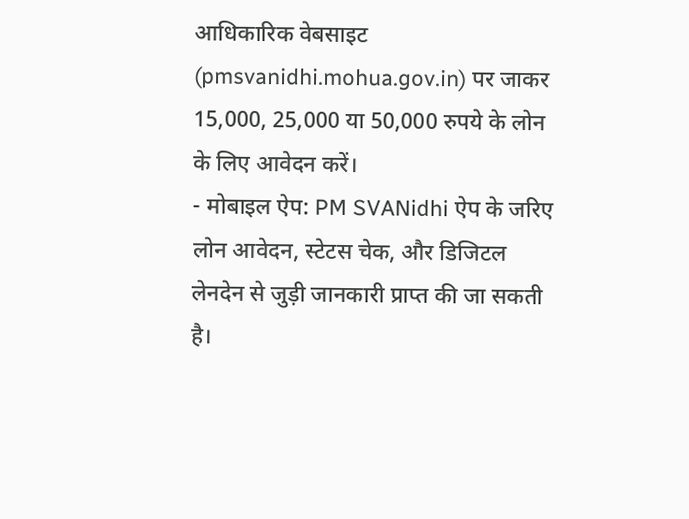आधिकारिक वेबसाइट (pmsvanidhi.mohua.gov.in) पर जाकर 15,000, 25,000 या 50,000 रुपये के लोन के लिए आवेदन करें।
- मोबाइल ऐप: PM SVANidhi ऐप के जरिए लोन आवेदन, स्टेटस चेक, और डिजिटल लेनदेन से जुड़ी जानकारी प्राप्त की जा सकती है।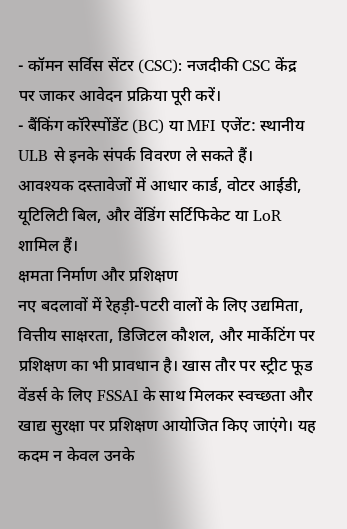- कॉमन सर्विस सेंटर (CSC): नजदीकी CSC केंद्र पर जाकर आवेदन प्रक्रिया पूरी करें।
- बैंकिंग कॉरेस्पोंडेंट (BC) या MFI एजेंट: स्थानीय ULB से इनके संपर्क विवरण ले सकते हैं।
आवश्यक दस्तावेजों में आधार कार्ड, वोटर आईडी, यूटिलिटी बिल, और वेंडिंग सर्टिफिकेट या LoR शामिल हैं।
क्षमता निर्माण और प्रशिक्षण
नए बदलावों में रेहड़ी-पटरी वालों के लिए उद्यमिता, वित्तीय साक्षरता, डिजिटल कौशल, और मार्केटिंग पर प्रशिक्षण का भी प्रावधान है। खास तौर पर स्ट्रीट फूड वेंडर्स के लिए FSSAI के साथ मिलकर स्वच्छता और खाद्य सुरक्षा पर प्रशिक्षण आयोजित किए जाएंगे। यह कदम न केवल उनके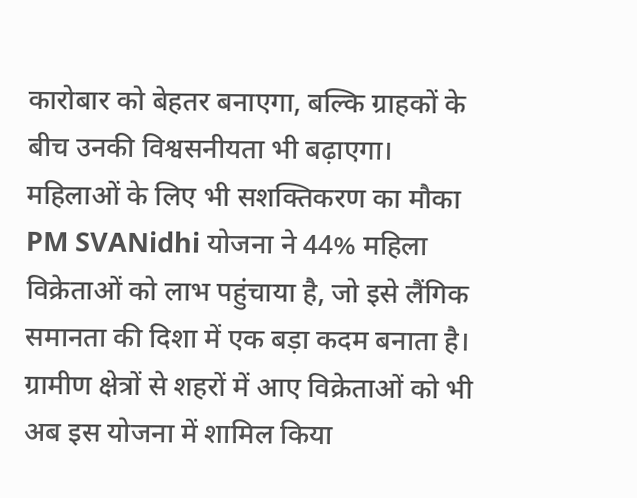कारोबार को बेहतर बनाएगा, बल्कि ग्राहकों के बीच उनकी विश्वसनीयता भी बढ़ाएगा।
महिलाओं के लिए भी सशक्तिकरण का मौका
PM SVANidhi योजना ने 44% महिला विक्रेताओं को लाभ पहुंचाया है, जो इसे लैंगिक समानता की दिशा में एक बड़ा कदम बनाता है। ग्रामीण क्षेत्रों से शहरों में आए विक्रेताओं को भी अब इस योजना में शामिल किया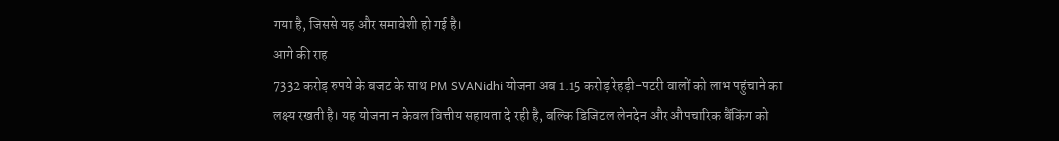गया है, जिससे यह और समावेशी हो गई है।
आगे की राह
7332 करोड़ रुपये के बजट के साथ PM SVANidhi योजना अब 1.15 करोड़ रेहड़ी-पटरी वालों को लाभ पहुंचाने का लक्ष्य रखती है। यह योजना न केवल वित्तीय सहायता दे रही है, बल्कि डिजिटल लेनदेन और औपचारिक बैंकिंग को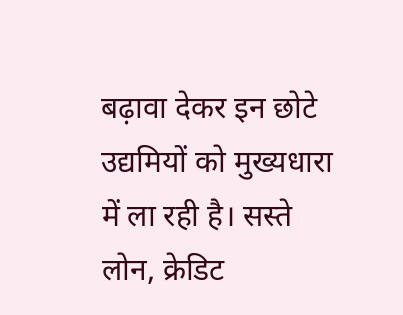बढ़ावा देकर इन छोटे उद्यमियों को मुख्यधारा में ला रही है। सस्ते लोन, क्रेडिट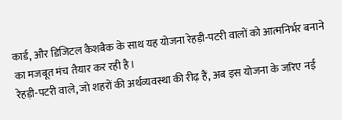कार्ड, और डिजिटल कैशबैक के साथ यह योजना रेहड़ी-पटरी वालों को आत्मनिर्भर बनाने का मजबूत मंच तैयार कर रही है।
रेहड़ी-पटरी वाले, जो शहरों की अर्थव्यवस्था की रीढ़ हैं, अब इस योजना के जरिए नई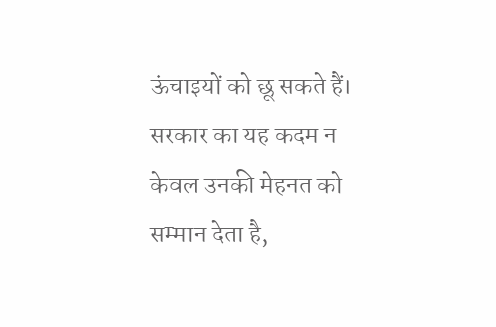ऊंचाइयों को छू सकते हैं। सरकार का यह कदम न केवल उनकी मेहनत को सम्मान देता है,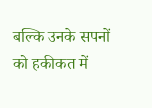बल्कि उनके सपनों को हकीकत में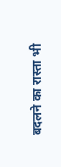बदलने का रास्ता भी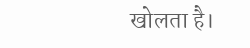खोलता है।